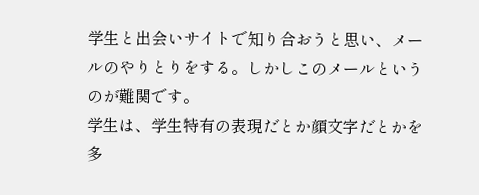学生と出会いサイトで知り合おうと思い、メールのやりとりをする。しかしこのメールというのが難関です。
学生は、学生特有の表現だとか顔文字だとかを多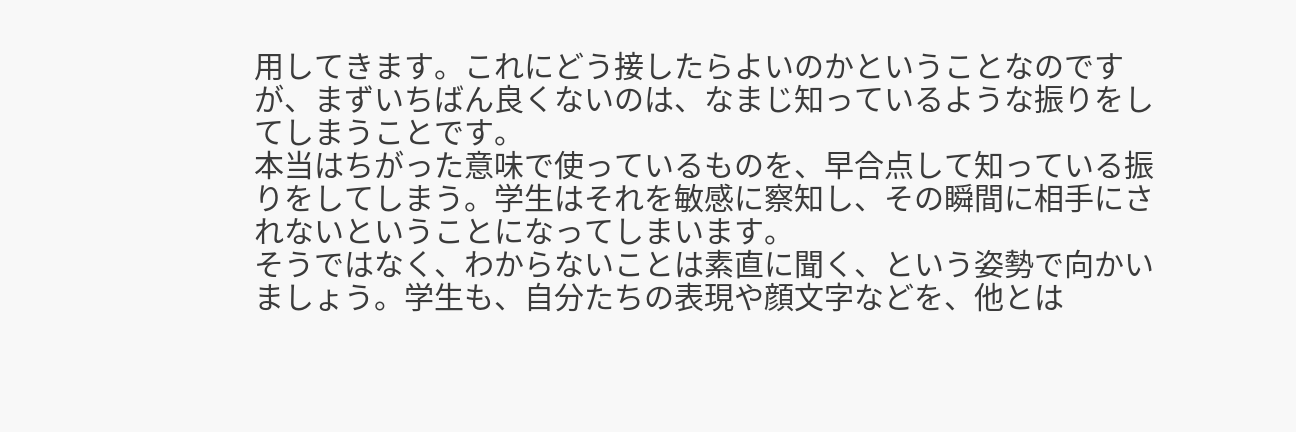用してきます。これにどう接したらよいのかということなのですが、まずいちばん良くないのは、なまじ知っているような振りをしてしまうことです。
本当はちがった意味で使っているものを、早合点して知っている振りをしてしまう。学生はそれを敏感に察知し、その瞬間に相手にされないということになってしまいます。
そうではなく、わからないことは素直に聞く、という姿勢で向かいましょう。学生も、自分たちの表現や顔文字などを、他とは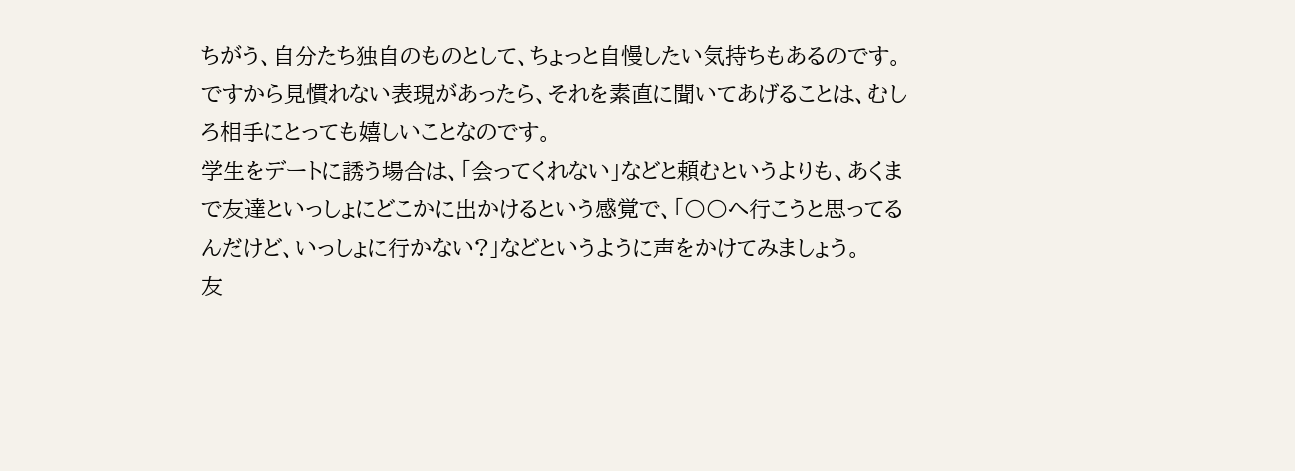ちがう、自分たち独自のものとして、ちょっと自慢したい気持ちもあるのです。
ですから見慣れない表現があったら、それを素直に聞いてあげることは、むしろ相手にとっても嬉しいことなのです。
学生をデートに誘う場合は、「会ってくれない」などと頼むというよりも、あくまで友達といっしょにどこかに出かけるという感覚で、「〇〇へ行こうと思ってるんだけど、いっしょに行かない?」などというように声をかけてみましょう。
友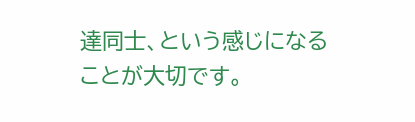達同士、という感じになることが大切です。